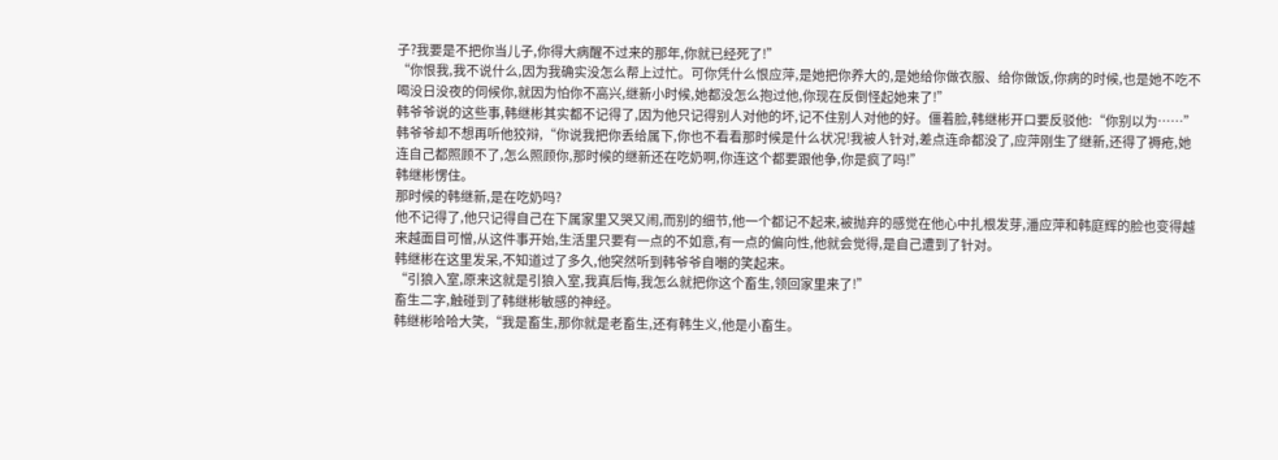子?我要是不把你当儿子,你得大病醒不过来的那年,你就已经死了!”
“你恨我,我不说什么,因为我确实没怎么帮上过忙。可你凭什么恨应萍,是她把你养大的,是她给你做衣服、给你做饭,你病的时候,也是她不吃不喝没日没夜的伺候你,就因为怕你不高兴,继新小时候,她都没怎么抱过他,你现在反倒怪起她来了!”
韩爷爷说的这些事,韩继彬其实都不记得了,因为他只记得别人对他的坏,记不住别人对他的好。僵着脸,韩继彬开口要反驳他:“你别以为……”
韩爷爷却不想再听他狡辩,“你说我把你丢给属下,你也不看看那时候是什么状况!我被人针对,差点连命都没了,应萍刚生了继新,还得了褥疮,她连自己都照顾不了,怎么照顾你,那时候的继新还在吃奶啊,你连这个都要跟他争,你是疯了吗!”
韩继彬愣住。
那时候的韩继新,是在吃奶吗?
他不记得了,他只记得自己在下属家里又哭又闹,而别的细节,他一个都记不起来,被抛弃的感觉在他心中扎根发芽,潘应萍和韩庭辉的脸也变得越来越面目可憎,从这件事开始,生活里只要有一点的不如意,有一点的偏向性,他就会觉得,是自己遭到了针对。
韩继彬在这里发呆,不知道过了多久,他突然听到韩爷爷自嘲的笑起来。
“引狼入室,原来这就是引狼入室,我真后悔,我怎么就把你这个畜生,领回家里来了!”
畜生二字,触碰到了韩继彬敏感的神经。
韩继彬哈哈大笑,“我是畜生,那你就是老畜生,还有韩生义,他是小畜生。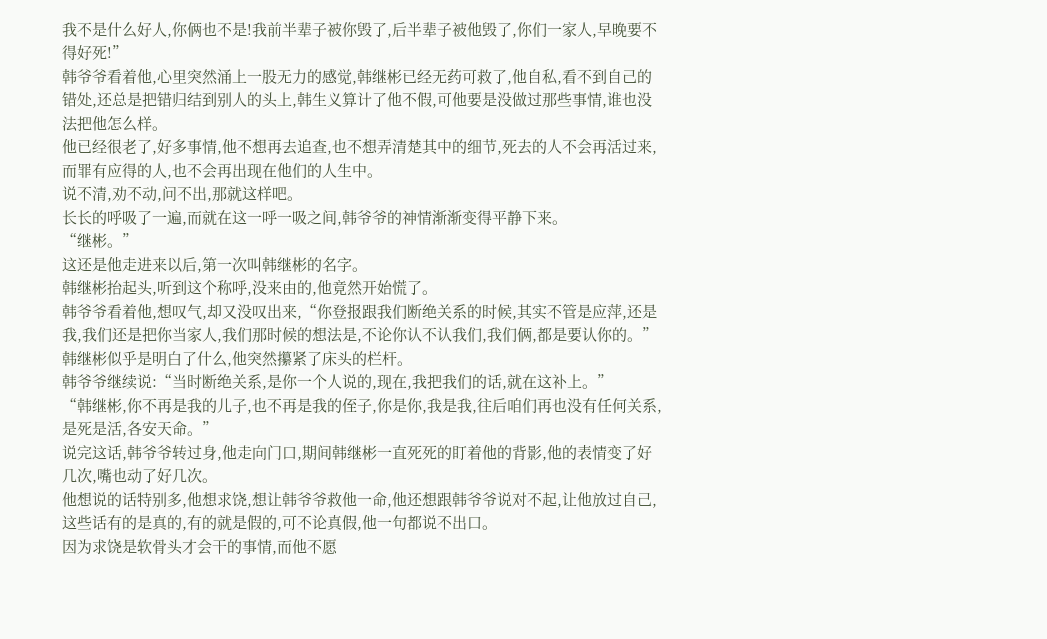我不是什么好人,你俩也不是!我前半辈子被你毁了,后半辈子被他毁了,你们一家人,早晚要不得好死!”
韩爷爷看着他,心里突然涌上一股无力的感觉,韩继彬已经无药可救了,他自私,看不到自己的错处,还总是把错归结到别人的头上,韩生义算计了他不假,可他要是没做过那些事情,谁也没法把他怎么样。
他已经很老了,好多事情,他不想再去追查,也不想弄清楚其中的细节,死去的人不会再活过来,而罪有应得的人,也不会再出现在他们的人生中。
说不清,劝不动,问不出,那就这样吧。
长长的呼吸了一遍,而就在这一呼一吸之间,韩爷爷的神情渐渐变得平静下来。
“继彬。”
这还是他走进来以后,第一次叫韩继彬的名字。
韩继彬抬起头,听到这个称呼,没来由的,他竟然开始慌了。
韩爷爷看着他,想叹气,却又没叹出来,“你登报跟我们断绝关系的时候,其实不管是应萍,还是我,我们还是把你当家人,我们那时候的想法是,不论你认不认我们,我们俩,都是要认你的。”
韩继彬似乎是明白了什么,他突然攥紧了床头的栏杆。
韩爷爷继续说:“当时断绝关系,是你一个人说的,现在,我把我们的话,就在这补上。”
“韩继彬,你不再是我的儿子,也不再是我的侄子,你是你,我是我,往后咱们再也没有任何关系,是死是活,各安天命。”
说完这话,韩爷爷转过身,他走向门口,期间韩继彬一直死死的盯着他的背影,他的表情变了好几次,嘴也动了好几次。
他想说的话特别多,他想求饶,想让韩爷爷救他一命,他还想跟韩爷爷说对不起,让他放过自己,这些话有的是真的,有的就是假的,可不论真假,他一句都说不出口。
因为求饶是软骨头才会干的事情,而他不愿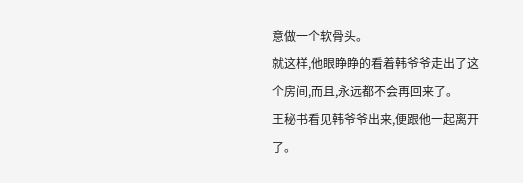意做一个软骨头。
就这样,他眼睁睁的看着韩爷爷走出了这个房间,而且,永远都不会再回来了。
王秘书看见韩爷爷出来,便跟他一起离开了。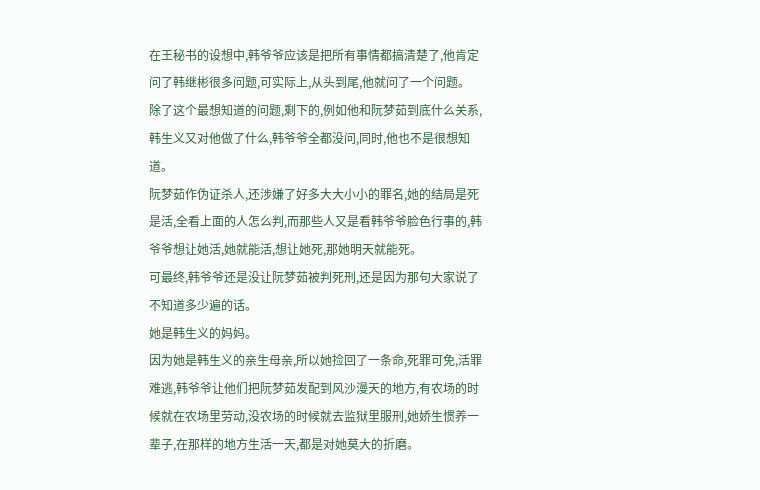在王秘书的设想中,韩爷爷应该是把所有事情都搞清楚了,他肯定问了韩继彬很多问题,可实际上,从头到尾,他就问了一个问题。
除了这个最想知道的问题,剩下的,例如他和阮梦茹到底什么关系,韩生义又对他做了什么,韩爷爷全都没问,同时,他也不是很想知道。
阮梦茹作伪证杀人,还涉嫌了好多大大小小的罪名,她的结局是死是活,全看上面的人怎么判,而那些人又是看韩爷爷脸色行事的,韩爷爷想让她活,她就能活,想让她死,那她明天就能死。
可最终,韩爷爷还是没让阮梦茹被判死刑,还是因为那句大家说了不知道多少遍的话。
她是韩生义的妈妈。
因为她是韩生义的亲生母亲,所以她捡回了一条命,死罪可免,活罪难逃,韩爷爷让他们把阮梦茹发配到风沙漫天的地方,有农场的时候就在农场里劳动,没农场的时候就去监狱里服刑,她娇生惯养一辈子,在那样的地方生活一天,都是对她莫大的折磨。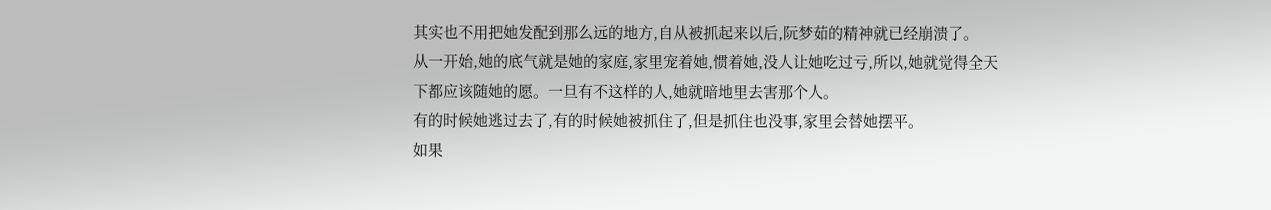其实也不用把她发配到那么远的地方,自从被抓起来以后,阮梦茹的精神就已经崩溃了。
从一开始,她的底气就是她的家庭,家里宠着她,惯着她,没人让她吃过亏,所以,她就觉得全天下都应该随她的愿。一旦有不这样的人,她就暗地里去害那个人。
有的时候她逃过去了,有的时候她被抓住了,但是抓住也没事,家里会替她摆平。
如果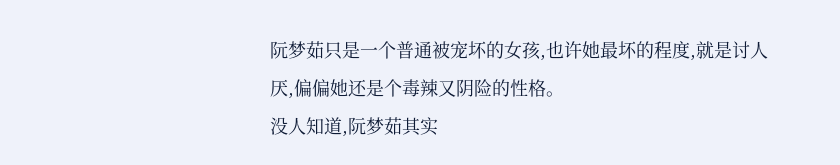阮梦茹只是一个普通被宠坏的女孩,也许她最坏的程度,就是讨人厌,偏偏她还是个毒辣又阴险的性格。
没人知道,阮梦茹其实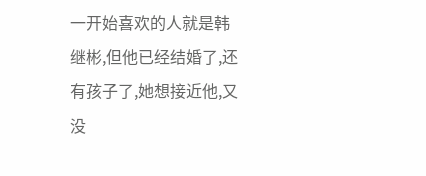一开始喜欢的人就是韩继彬,但他已经结婚了,还有孩子了,她想接近他,又没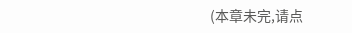(本章未完,请点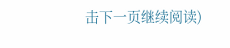击下一页继续阅读)